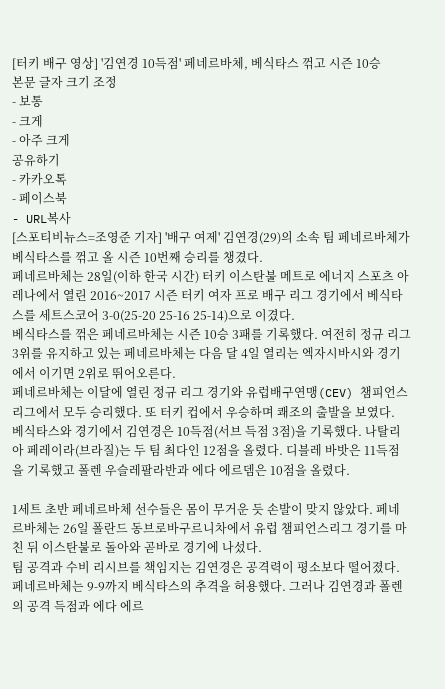[터키 배구 영상] '김연경 10득점' 페네르바체, 베식타스 꺾고 시즌 10승
본문 글자 크기 조정
- 보통
- 크게
- 아주 크게
공유하기
- 카카오톡
- 페이스북
- URL복사
[스포티비뉴스=조영준 기자] '배구 여제' 김연경(29)의 소속 팀 페네르바체가 베식타스를 꺾고 올 시즌 10번째 승리를 챙겼다.
페네르바체는 28일(이하 한국 시간) 터키 이스탄불 메트로 에너지 스포츠 아레나에서 열린 2016~2017 시즌 터키 여자 프로 배구 리그 경기에서 베식타스를 세트스코어 3-0(25-20 25-16 25-14)으로 이겼다.
베식타스를 꺾은 페네르바체는 시즌 10승 3패를 기록했다. 여전히 정규 리그 3위를 유지하고 있는 페네르바체는 다음 달 4일 열리는 엑자시바시와 경기에서 이기면 2위로 뛰어오른다.
페네르바체는 이달에 열린 정규 리그 경기와 유럽배구연맹(CEV) 챔피언스리그에서 모두 승리했다. 또 터키 컵에서 우승하며 쾌조의 출발을 보였다.
베식타스와 경기에서 김연경은 10득점(서브 득점 3점)을 기록했다. 나탈리아 페레이라(브라질)는 두 팀 최다인 12점을 올렸다. 디블레 바밧은 11득점을 기록했고 폴렌 우슬레팔라반과 에다 에르뎀은 10점을 올렸다.

1세트 초반 페네르바체 선수들은 몸이 무거운 듯 손발이 맞지 않았다. 페네르바체는 26일 폴란드 동브로바구르니차에서 유럽 챔피언스리그 경기를 마친 뒤 이스탄불로 돌아와 곧바로 경기에 나섰다.
팀 공격과 수비 리시브를 책임지는 김연경은 공격력이 평소보다 떨어졌다. 페네르바체는 9-9까지 베식타스의 추격을 허용했다. 그러나 김연경과 폴렌의 공격 득점과 에다 에르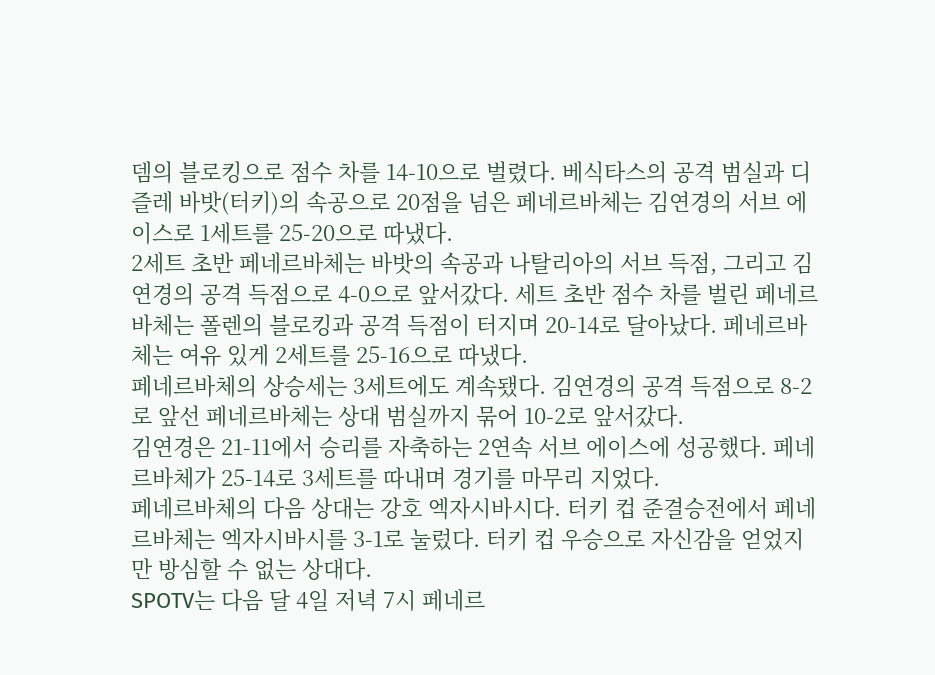뎀의 블로킹으로 점수 차를 14-10으로 벌렸다. 베식타스의 공격 범실과 디즐레 바밧(터키)의 속공으로 20점을 넘은 페네르바체는 김연경의 서브 에이스로 1세트를 25-20으로 따냈다.
2세트 초반 페네르바체는 바밧의 속공과 나탈리아의 서브 득점, 그리고 김연경의 공격 득점으로 4-0으로 앞서갔다. 세트 초반 점수 차를 벌린 페네르바체는 폴렌의 블로킹과 공격 득점이 터지며 20-14로 달아났다. 페네르바체는 여유 있게 2세트를 25-16으로 따냈다.
페네르바체의 상승세는 3세트에도 계속됐다. 김연경의 공격 득점으로 8-2로 앞선 페네르바체는 상대 범실까지 묶어 10-2로 앞서갔다.
김연경은 21-11에서 승리를 자축하는 2연속 서브 에이스에 성공했다. 페네르바체가 25-14로 3세트를 따내며 경기를 마무리 지었다.
페네르바체의 다음 상대는 강호 엑자시바시다. 터키 컵 준결승전에서 페네르바체는 엑자시바시를 3-1로 눌렀다. 터키 컵 우승으로 자신감을 얻었지만 방심할 수 없는 상대다.
SPOTV는 다음 달 4일 저녁 7시 페네르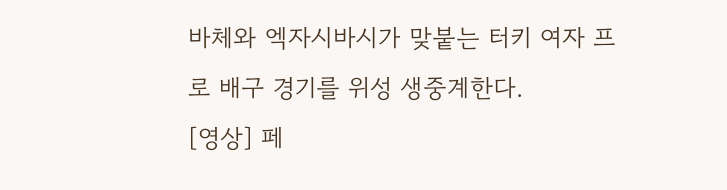바체와 엑자시바시가 맞붙는 터키 여자 프로 배구 경기를 위성 생중계한다.
[영상] 페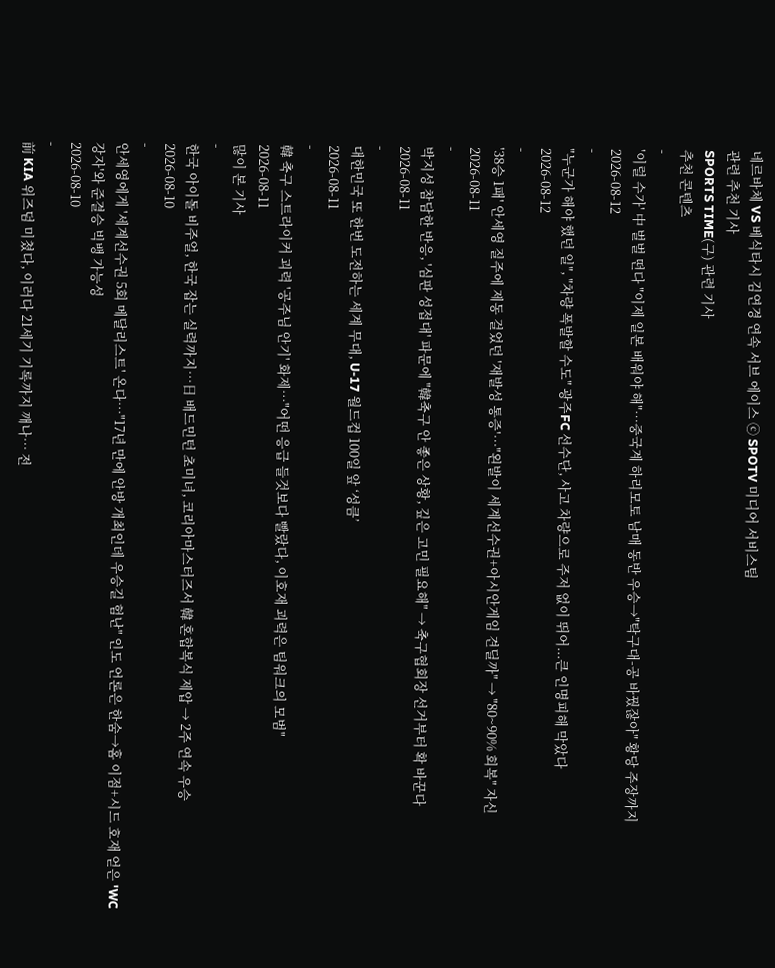네르바체 VS 베식타시 김연경 연속 서브 에이스 ⓒ SPOTV 미디어 서비스팀
관련 추천 기사
SPORTS TIME(구) 관련 기사
추천 콘텐츠
-
'이럴 수가' 中 벌벌 떤다 "이제 일본 배워야 해"…중국계 하리모토 남매 동반 우승→"탁구대-공 바꿨잖아" 황당 주장까지
2026-08-12
-
"누군가 해야 했던 일", "차량 폭발할 수도" 광주FC 선수단, 사고 차량으로 주저 없이 뛰어...큰 인명피해 막았다
2026-08-12
-
'38승 1패' 안세영 질주에 제동 걸었던 '재발성 통증'…"왼발이 세계선수권+아시안게임 견딜까" → "80~90% 회복" 자신
2026-08-11
-
박지성 참담한 반응, '심판 성접대' 파문에 "韓축구 안 좋은 상황, 깊은 고민 필요해" → 축구협회장 선거부터 확 바꾼다
2026-08-11
-
대한민국 또 한번 도전하는 세계 무대, U-17 월드컵 100일 앞 ‘성큼’
2026-08-11
-
韓 축구 스트라이커 괴력 '공주님 안기' 화제…"어떤 응급 들것보다 빨랐다, 이호재 괴력은 팀워크의 모범"
2026-08-11
많이 본 기사
-
한국 아이돌 비주얼, 한국 잡는 실력까지…日 배드민턴 초미녀, 코리아마스터즈서 韓 혼합복식 제압 → 2주 연속 우승
2026-08-10
-
안세영에게 '세계선수권 5회 메달리스트' 온다…"17년 만에 안방 개최인데 우승길 험난" 인도 언론은 한숨→홈 이점+시드 호재 얻은 'WC 강자'와 준결승 빅뱅 가능성
2026-08-10
-
前 KIA 위즈덤 미쳤다, 이러다 21세기 기록까지 깨나… 전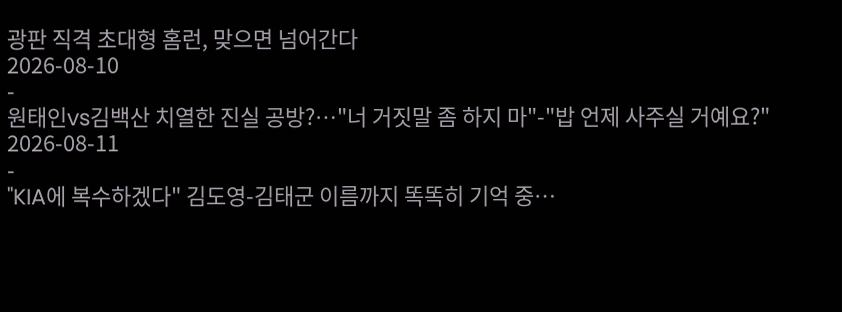광판 직격 초대형 홈런, 맞으면 넘어간다
2026-08-10
-
원태인vs김백산 치열한 진실 공방?…"너 거짓말 좀 하지 마"-"밥 언제 사주실 거예요?"
2026-08-11
-
"KIA에 복수하겠다" 김도영-김태군 이름까지 똑똑히 기억 중…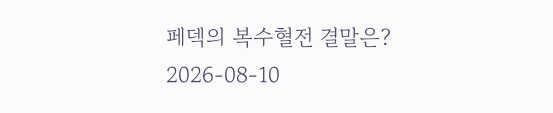페덱의 복수혈전 결말은?
2026-08-10